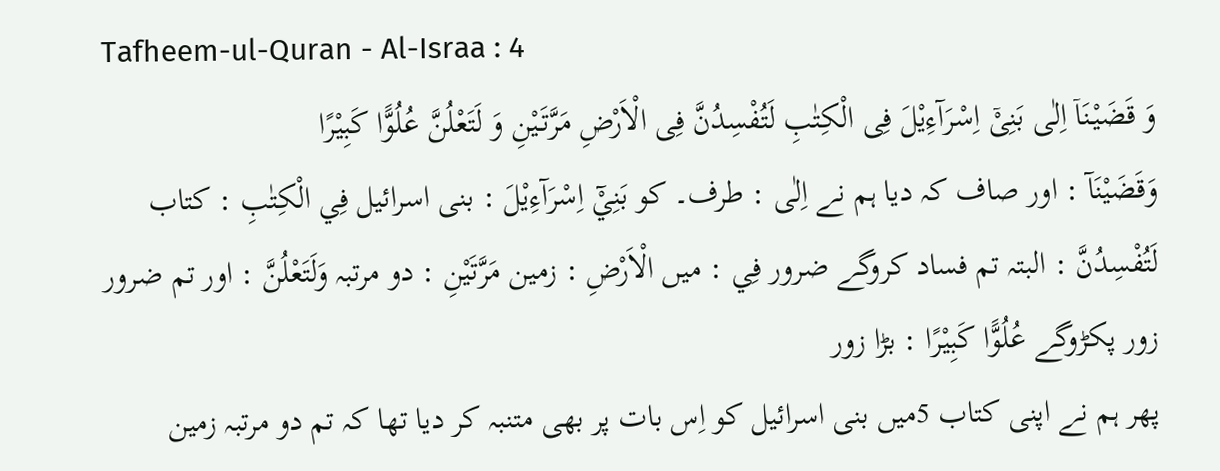Tafheem-ul-Quran - Al-Israa : 4
وَ قَضَیْنَاۤ اِلٰى بَنِیْۤ اِسْرَآءِیْلَ فِی الْكِتٰبِ لَتُفْسِدُنَّ فِی الْاَرْضِ مَرَّتَیْنِ وَ لَتَعْلُنَّ عُلُوًّا كَبِیْرًا
وَقَضَيْنَآ : اور صاف کہ دیا ہم نے اِلٰى : طرف۔ کو بَنِيْٓ اِسْرَآءِيْلَ : بنی اسرائیل فِي الْكِتٰبِ : کتاب لَتُفْسِدُنَّ : البتہ تم فساد کروگے ضرور فِي : میں الْاَرْضِ : زمین مَرَّتَيْنِ : دو مرتبہ وَلَتَعْلُنَّ : اور تم ضرور زور پکڑوگے عُلُوًّا كَبِيْرًا : بڑا زور
پھر ہم نے اپنی کتاب 5میں بنی اسرائیل کو اِس بات پر بھی متنبہ کر دیا تھا کہ تم دو مرتبہ زمین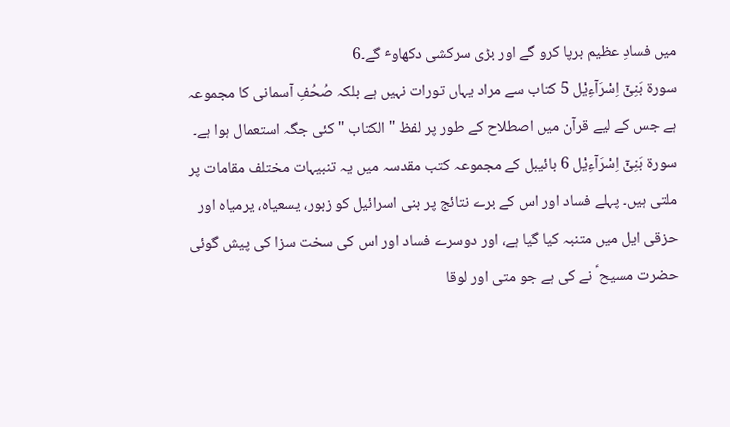میں فسادِ عظیم برپا کرو گے اور بڑی سرکشی دکھاوٴ گے۔6
سورة بَنِیْۤ اِسْرَآءِیْل 5 کتاب سے مراد یہاں تورات نہیں ہے بلکہ صُحُفِ آسمانی کا مجموعہ ہے جس کے لیے قرآن میں اصطلاح کے طور پر لفظ " الکتاب " کئی جگہ استعمال ہوا ہے۔ سورة بَنِیْۤ اِسْرَآءِیْل 6 بائیبل کے مجموعہ کتب مقدسہ میں یہ تنبیہات مختلف مقامات پر ملتی ہیں۔ پہلے فساد اور اس کے برے نتائج پر بنی اسرائیل کو زبور، یسعیاہ، یرمیاہ اور حزقی ایل میں متنبہ کیا گیا ہے، اور دوسرے فساد اور اس کی سخت سزا کی پیش گوئی حضرت مسیح ؑ نے کی ہے جو متی اور لوقا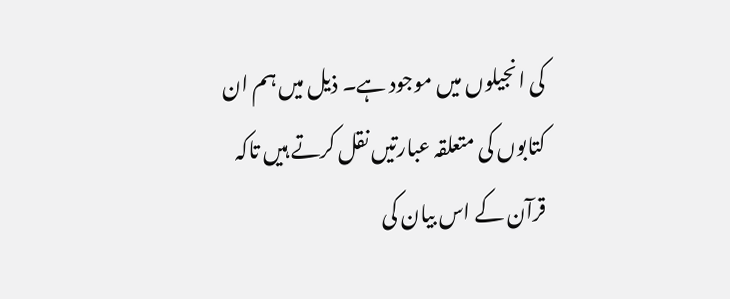کی انجیلوں میں موجود ہے۔ ذیل میں ہم ان کتابوں کی متعلقہ عبارتیں نقل کرتے ہیں تاکہ قرآن کے اس بیان کی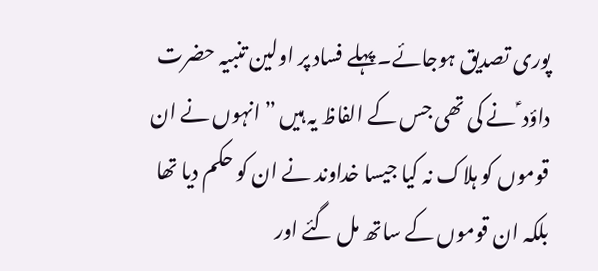پوری تصدیق ہوجائے۔ پہلے فساد پر اولین تنبیہ حضرت داؤد ؑ نے کی تھی جس کے الفاظ یہ ہیں ”انہوں نے ان قوموں کو ہلاک نہ کیا جیسا خداوند نے ان کو حکم دیا تھا بلکہ ان قوموں کے ساتھ مل گئے اور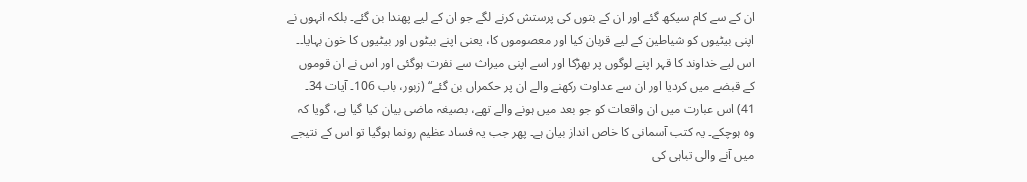ان کے سے کام سیکھ گئے اور ان کے بتوں کی پرستش کرنے لگے جو ان کے لیے پھندا بن گئے۔ بلکہ انہوں نے اپنی بیٹیوں کو شیاطین کے لیے قربان کیا اور معصوموں کا، یعنی اپنے بیٹوں اور بیٹیوں کا خون بہایا۔۔ اس لیے خداوند کا قہر اپنے لوگوں پر بھڑکا اور اسے اپنی میراث سے نفرت ہوگئی اور اس نے ان قوموں کے قبضے میں کردیا اور ان سے عداوت رکھنے والے ان پر حکمراں بن گئے“ (زبور، باب 106۔ آیات 34۔ 41) اس عبارت میں ان واقعات کو جو بعد میں ہونے والے تھے، بصیغہ ماضی بیان کیا گیا ہے، گویا کہ وہ ہوچکے۔ یہ کتب آسمانی کا خاص انداز بیان ہے۔ پھر جب یہ فساد عظیم رونما ہوگیا تو اس کے نتیجے میں آنے والی تباہی کی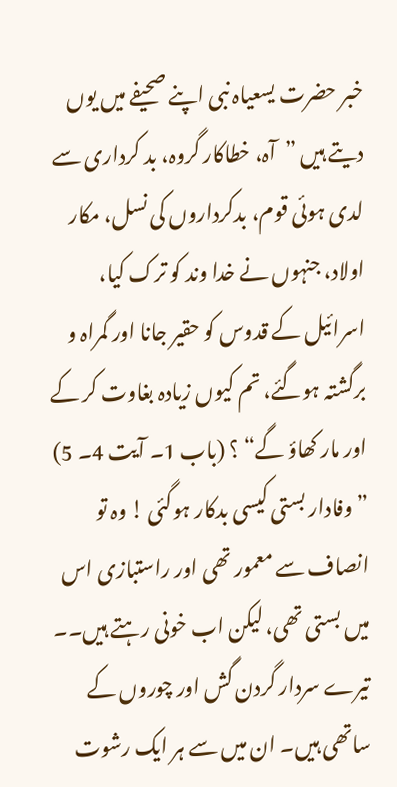خبر حضرت یسعیاہ نبی اپنے صحیفے میں یوں دیتے ہیں ”آہ، خطاکار گروہ، بد کرداری سے لدی ہوئی قوم، بدکرداروں کی نسل، مکار اولاد، جنہوں نے خدا وند کو ترک کیا، اسرائیل کے قدوس کو حقیر جانا اور گمراہ و برگشتہ ہوگئے، تم کیوں زیادہ بغاوت کر کے اور مار کھاؤ گے“ ؟ (باب 1۔ آیت 4۔ 5) ”وفادار بستی کیسی بدکار ہوگئی ! وہ تو انصاف سے معمور تھی اور راستبازی اس میں بستی تھی، لیکن اب خونی رہتے ہیں۔۔ تیرے سردار گردن گش اور چوروں کے ساتھی ہیں۔ ان میں سے ہر ایک رشوت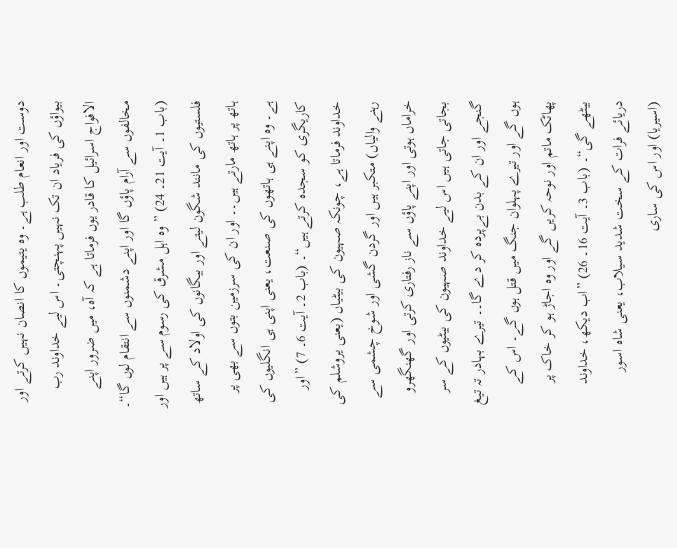دوست اور انعام طلب ہے۔ وہ یتیموں کا انصان نہیں کرتے اور بیواؤں کی فریاد ان تک نہیں پہنچتی۔ اس لیے خداوند رب الافواج اسرائیل کا قادر یوں فرماتا ہے کہ آہ، میں ضرور اپنے مخالفوں سے آرام پاؤں گا اور اپنے دشمنوں سے انتقام لوں گا“۔ (باب 1۔ آیت 21۔ 24) ”وہ اہل مشرق کی رسوم سے پر ہیں اور فلستیوں کی مانند شگون لیتے اور بیگانوں کی اولاد کے ساتھ ہاتھ پر ہاتھ مارتے ہیں۔۔ اور ان کی سرزمین بتوں سے بھی پر ہے۔ وہ اپنے ہی ہاتھوں کی صنعت، یعنی اپنی ہی انگلیوں کی کاریگری کو سجدہ کرتے ہیں“۔ (باب 2۔ آیت 6۔ 7) ”اور خداوند فرماتا ہے، چونکہ صہیون کی بیٹیاں (یعنی یروشلم کی رہنے والیاں) متکبر ہیں اور گردن گشی اور شوخ چشمی سے خراماں ہوتی اور اپنے پاؤں سے ناز رفتاری کرتی اور گھنگھرو بجاتی جاتی ہیں اس لیے خداوند صہیون کی بیٹیوں کے سر گنجے اور ان کے بدن بےپردہ کر دے گا۔۔ تیرے بہادر تہ تیغ ہوں گے اور تیرے پہلوان جنگ میں قتل ہوں گے۔ اس کے پھاٹک ماتم اور نوحہ کریں گے اور وہ اجاڑ ہو کر خاک پر بیٹھے گی“۔ (باب 3۔ آیت 16۔ 26) ”اب دیکھ، خداوند دریائے فرات کے سخت شدید سیلاب، یعنی شاہ اسور (اسیریا) اور اس کی ساری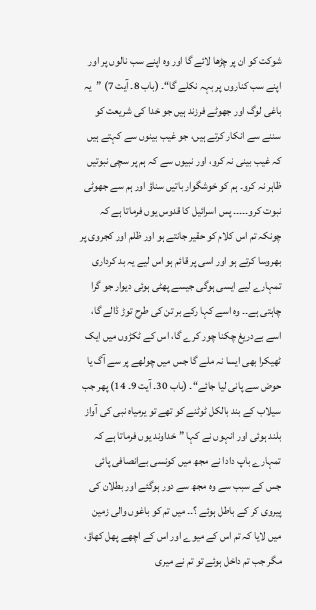شوکت کو ان پر چڑھا لائے گا اور وہ اپنے سب نالوں پر اور اپنے سب کناروں پر بہہ نکلے گا“۔ (باب 8۔ آیت 7) ”یہ باغی لوگ اور جھوٹے فرزند ہیں جو خدا کی شریعت کو سننے سے انکار کرتے ہیں، جو غیب بینوں سے کہتے ہیں کہ غیب بینی نہ کرو، اور نبیوں سے کہ ہم پر سچی نبوتیں ظاہر نہ کرو۔ ہم کو خوشگوار باتیں سناؤ اور ہم سے جھوٹی نبوت کرو۔۔۔۔۔ پس اسرائیل کا قدوس یوں فرماتا ہے کہ چونکہ تم اس کلام کو حقیر جانتے ہو اور ظلم اور کجروی پر بھروسا کرتے ہو اور اسی پر قائم ہو اس لیے یہ بد کرداری تمہارے لیے ایسی ہوگی جیسے پھٹی ہوئی دیوار جو گرا چاہتی ہے۔۔ وہ اسے کہا رکے بر تن کی طرح توڑ ڈالے گا، اسے بےدریغ چکنا چور کرے گا، اس کے ٹکڑوں میں ایک ٹھیکرا بھی ایسا نہ ملے گا جس میں چولھے پر سے آگ یا حوض سے پانی لیا جائے“۔ (باب 30۔ آیت 9۔ 14) پھر جب سیلاب کے بند بالکل ٹوٹنے کو تھے تو یرمیاہ نبی کی آواز بلند ہوئی اور انہوں نے کہا ”خداوند یوں فرماتا ہے کہ تمہارے باپ دادا نے مجھ میں کونسی بےانصافی پائی جس کے سبب سے وہ مجھ سے دور ہوگئے اور بطلان کی پیروی کر کے باطل ہوئے ؟۔۔ میں تم کو باغوں والی زمین میں لایا کہ تم اس کے میوے اور اس کے اچھے پھل کھاؤ، مگر جب تم داخل ہوئے تو تم نے میری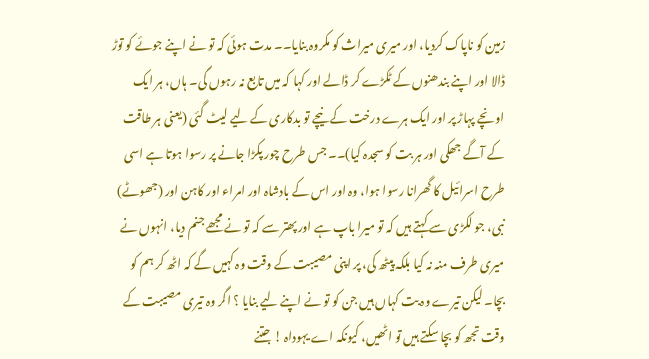زمین کو ناپاک کردیا، اور میری میراث کو مکروہ بنایا۔۔ مدت ہوئی کہ تو نے اپنے جوئے کو توڑ ڈالا اور اپنے بندھنوں کے ٹکڑے کر ڈالے اور کہا کہ میں تابع نہ رہوں گی۔ ہاں، ہر ایک اونچے پہاڑ پر اور ایک ہرے درخت کے نیچے تو بدکاری کے لیے لیٹ گئی (یعنی ہر طاقت کے آگے جھکی اور ہر بت کو سجدہ کیا)۔۔ جس طرح چور پکڑا جانے پر رسوا ہوتا ہے اسی طرح اسرائیل کا گھرانا رسوا ہوا، وہ اور اس کے بادشاہ اور امراء اور کاہن اور (جھوٹے) نبی، جو لکڑی سے کہتے ہیں کہ تو میرا باپ ہے اور پھتر سے کہ تو نے مجھے جنم دیا، انہوں نے میری طرف منہ نہ کیا بلکہ پیٹھ کی، پر اپنی مصیبت کے وقت وہ کہیں گے کہ اٹھ کر ہم کو بچا۔ لیکن تیرے وہ بت کہاں ہیں جن کو تو نے اپنے لیے بنایا ؟ اگر وہ تیری مصیبت کے وقت تجھ کو بچا سکتے ہیں تو اٹھیں، کیونکہ اے یہوداہ ! جتنے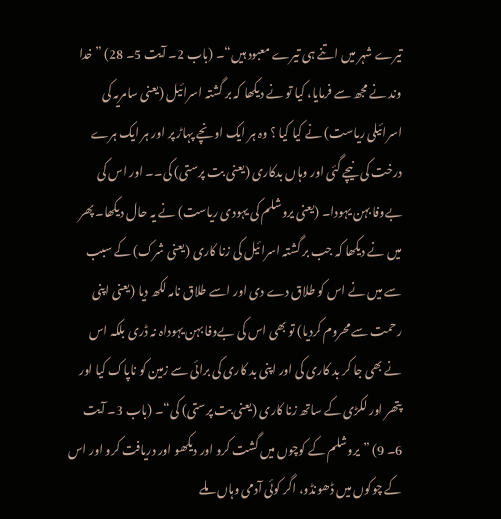تیرے شہر میں اتنے ہی تیرے معبود ہیں“۔ (باب 2۔ آیت 5۔ 28) ”خدا وند نے مجھ سے فرمایا، کیا تو نے دیکھا کہ بر گشتہ اسرائیل (یعنی سامریہ کی اسرائیلی ریاست) نے کیا کیا ؟ وہ ہر ایک اونچے پہاڑ پر اور ہر ایک ہرے درخت کی نیچے گئی اور وہاں بدکاری (یعنی بت پرستی) کی۔۔ اور اس کی بےوفا بہن یہودا۔ (یعنی یروشلم کی یہودی ریاست) نے یہ حال دیکھا۔ پھر میں نے دیکھا کہ جب بر گشتہ اسرائیل کی زنا کاری (یعنی شرک) کے سبب سے میں نے اس کو طلاق دے دی اور اسے طلاق نامہ لکھ دیا (یعنی اپنی رحمت سے محروم کردیا) تو بھی اس کی بےوفا بہن یہوداہ نہ ڈری بلکہ اس نے بھی جا کر بد کاری کی اور اپنی بد کاری کی برائی سے زمین کو ناپاک کیا اور پتھر اور لکڑی کے ساتھ زنا کاری (یعنی بت پرستی) کی“۔ (باب 3۔ آیت 6۔ 9) ”یروشلم کے کوچوں میں گشت کرو اور دیکھو اور دریافت کرو اور اس کے چوکوں میں ڈھونڈو، اگر کوئی آدمی وہاں ملے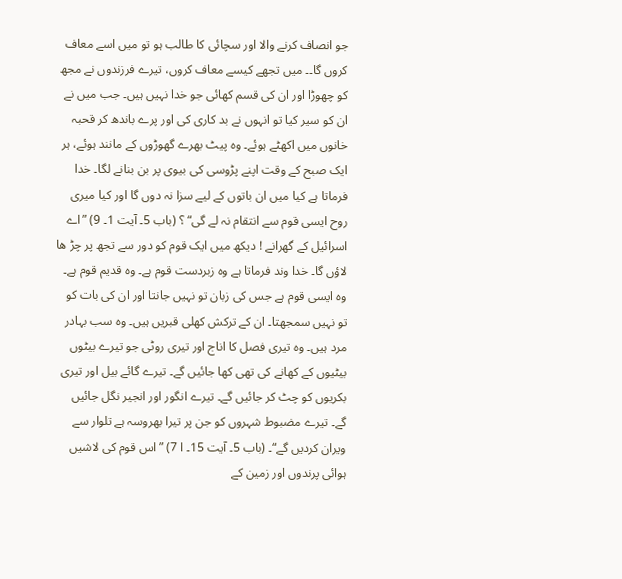جو انصاف کرنے والا اور سچائی کا طالب ہو تو میں اسے معاف کروں گا۔۔ میں تجھے کیسے معاف کروں، تیرے فرزندوں نے مجھ کو چھوڑا اور ان کی قسم کھائی جو خدا نہیں ہیں۔ جب میں نے ان کو سیر کیا تو انہوں نے بد کاری کی اور پرے باندھ کر قحبہ خانوں میں اکھٹے ہوئے۔ وہ پیٹ بھرے گھوڑوں کے مانند ہوئے، ہر ایک صبح کے وقت اپنے پڑوسی کی بیوی پر بن بنانے لگا۔ خدا فرماتا ہے کیا میں ان باتوں کے لیے سزا نہ دوں گا اور کیا میری روح ایسی قوم سے انتقام نہ لے گی“ ؟ (باب 5۔ آیت 1۔ 9) ”اے اسرائیل کے گھرانے ! دیکھ میں ایک قوم کو دور سے تجھ پر چڑ ھا لاؤں گا۔ خدا وند فرماتا ہے وہ زبردست قوم ہے۔ وہ قدیم قوم ہے۔ وہ ایسی قوم ہے جس کی زبان تو نہیں جانتا اور ان کی بات کو تو نہیں سمجھتا۔ ان کے ترکش کھلی قبریں ہیں۔ وہ سب بہادر مرد ہیں۔ وہ تیری فصل کا اناج اور تیری روٹی جو تیرے بیٹوں بیٹیوں کے کھانے کی تھی کھا جائیں گے۔ تیرے گائے بیل اور تیری بکریوں کو چٹ کر جائیں گے۔ تیرے انگور اور انجیر نگل جائیں گے۔ تیرے مضبوط شہروں کو جن پر تیرا بھروسہ ہے تلوار سے ویران کردیں گے“۔ (باب 5۔ آیت 15۔ ا 7) ”اس قوم کی لاشیں ہوائی پرندوں اور زمین کے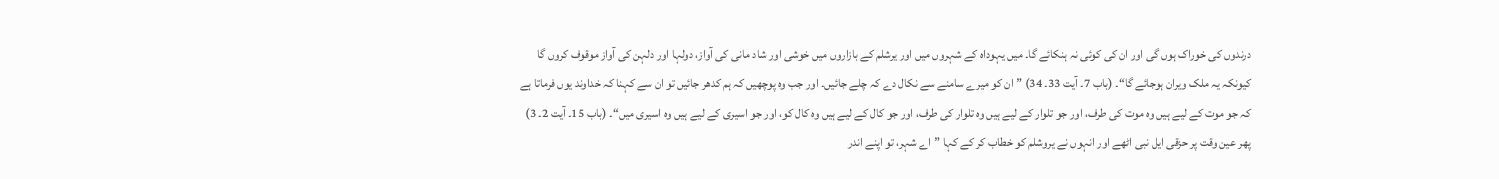درندوں کی خوراک ہوں گی اور ان کی کوئی نہ ہنکائے گا۔ میں یہوداہ کے شہروں میں اور یرشلم کے بازاروں میں خوشی اور شاد مانی کی آواز، دولہا اور دلہن کی آواز موقوف کروں گا کیونکہ یہ ملک ویران ہوجائے گا“۔ (باب 7۔ آیت 33۔ 34) ”ان کو میرے سامنے سے نکال دے کہ چلے جائیں۔ اور جب وہ پوچھیں کہ ہم کدھر جائیں تو ان سے کہنا کہ خداوند یوں فرماتا ہے کہ جو موت کے لیے ہیں وہ موت کی طرف، اور جو تلوار کے لیے ہیں وہ تلوار کی طرف، اور جو کال کے لیے ہیں وہ کال کو، اور جو اسیری کے لیے ہیں وہ اسیری میں“۔ (باب 15۔ آیت 2۔ 3) پھر عین وقت پر حزقی ایل نبی اٹھے اور انہوں نے یروشلم کو خطاب کر کے کہا ”اے شہر، تو اپنے اندر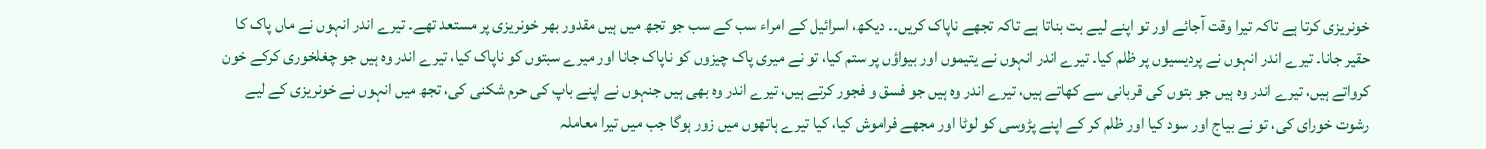خونریزی کرتا ہے تاکہ تیرا وقت آجائے اور تو اپنے لیے بت بناتا ہے تاکہ تجھے ناپاک کریں۔۔ دیکھ، اسرائیل کے امراء سب کے سب جو تجھ میں ہیں مقدور بھر خونریزی پر مستعد تھے۔ تیرے اندر انہوں نے ماں پاک کا حقیر جانا۔ تیرے اندر انہوں نے پردیسیوں پر ظلم کیا۔ تیرے اندر انہوں نے یتیموں اور بیواؤں پر ستم کیا، تو نے میری پاک چیزوں کو ناپاک جانا اور میرے سبتوں کو ناپاک کیا، تیرے اندر وہ ہیں جو چغلخوری کرکے خون کرواتے ہیں، تیرے اندر وہ ہیں جو بتوں کی قربانی سے کھاتے ہیں، تیرے اندر وہ ہیں جو فسق و فجور کرتے ہیں، تیرے اندر وہ بھی ہیں جنہوں نے اپنے باپ کی حرم شکنی کی، تجھ میں انہوں نے خونریزی کے لیے رشوت خورای کی، تو نے بیاج اور سود کیا اور ظلم کر کے اپنے پڑوسی کو لوٹا اور مجھے فراموش کیا، کیا تیرے ہاتھوں میں زور ہوگا جب میں تیرا معاملہ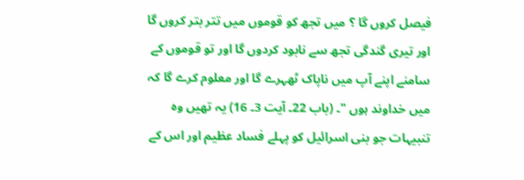فیصل کروں گا ؟ میں تجھ کو قوموں میں تتر بتر کروں گا اور تیری گندگی تجھ سے نابود کردوں گا اور تو قوموں کے سامنے اپنے آپ میں ناپاک ٹھہرے گا اور معلوم کرے گا کہ میں خداوند ہوں "۔ (باب 22۔ آیت 3۔ 16) یہ تھیں وہ تنبیہات جو بنی اسرائیل کو پہلے فساد عظیم اور اس کے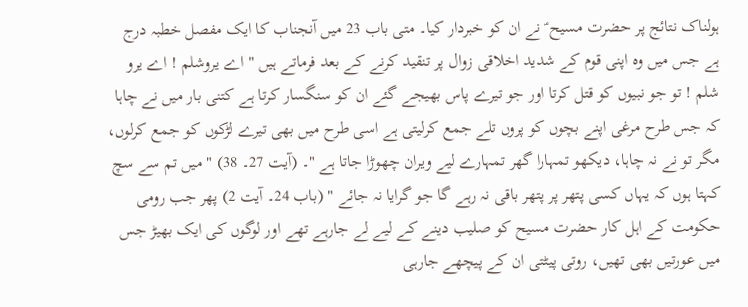ہولناک نتائج پر حضرت مسیح ؑ نے ان کو خبردار کیا۔ متی باب 23 میں آنجناب کا ایک مفصل خطبہ درج ہے جس میں وہ اپنی قوم کے شدید اخلاقی زوال پر تنقید کرنے کے بعد فرماتے ہیں " اے یروشلم ! اے یرو شلم ! تو جو نبیوں کو قتل کرتا اور جو تیرے پاس بھیجے گئے ان کو سنگسار کرتا ہے کتنی بار میں نے چاہا کہ جس طرح مرغی اپنے بچوں کو پروں تلے جمع کرلیتی ہے اسی طرح میں بھی تیرے لڑکوں کو جمع کرلوں، مگر تو نے نہ چاہا، دیکھو تمہارا گھر تمہارے لیے ویران چھوڑا جاتا ہے "۔ (آیت 27۔ 38) " میں تم سے سچ کہتا ہوں کہ یہاں کسی پتھر پر پتھر باقی نہ رہے گا جو گرایا نہ جائے " (باب 24۔ آیت 2) پھر جب رومی حکومت کے اہل کار حضرت مسیح کو صلیب دینے کے لیے لے جارہے تھے اور لوگوں کی ایک بھیڑ جس میں عورتیں بھی تھیں، روتی پیٹتی ان کے پیچھے جارہی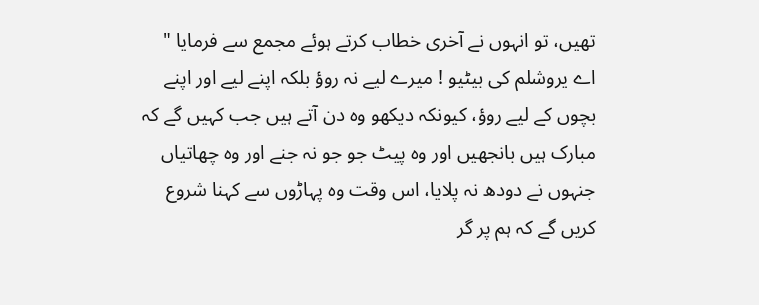تھیں، تو انہوں نے آخری خطاب کرتے ہوئے مجمع سے فرمایا " اے یروشلم کی بیٹیو ! میرے لیے نہ روؤ بلکہ اپنے لیے اور اپنے بچوں کے لیے روؤ، کیونکہ دیکھو وہ دن آتے ہیں جب کہیں گے کہ مبارک ہیں بانجھیں اور وہ پیٹ جو جو نہ جنے اور وہ چھاتیاں جنہوں نے دودھ نہ پلایا، اس وقت وہ پہاڑوں سے کہنا شروع کریں گے کہ ہم پر گر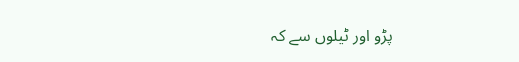پڑو اور ٹیلوں سے کہ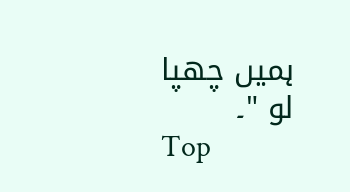ہمیں چھپا لو "۔
Top